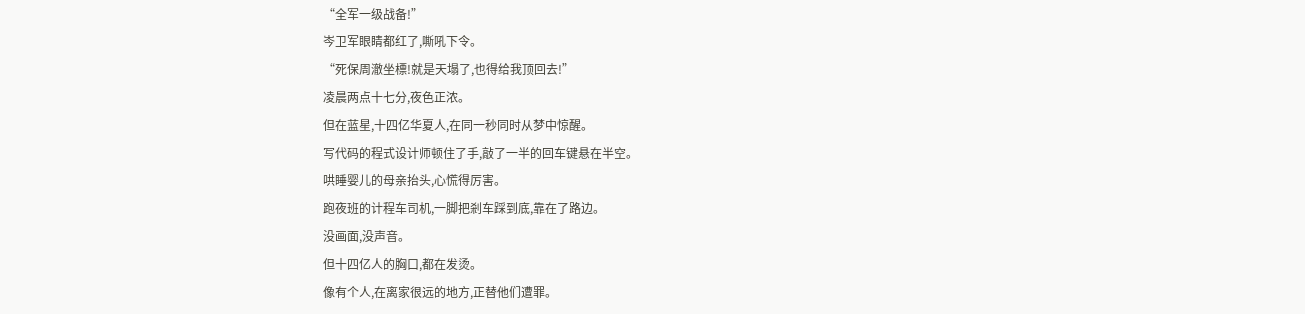“全军一级战备!”
岑卫军眼睛都红了,嘶吼下令。
“死保周澈坐標!就是天塌了,也得给我顶回去!”
凌晨两点十七分,夜色正浓。
但在蓝星,十四亿华夏人,在同一秒同时从梦中惊醒。
写代码的程式设计师顿住了手,敲了一半的回车键悬在半空。
哄睡婴儿的母亲抬头,心慌得厉害。
跑夜班的计程车司机,一脚把剎车踩到底,靠在了路边。
没画面,没声音。
但十四亿人的胸口,都在发烫。
像有个人,在离家很远的地方,正替他们遭罪。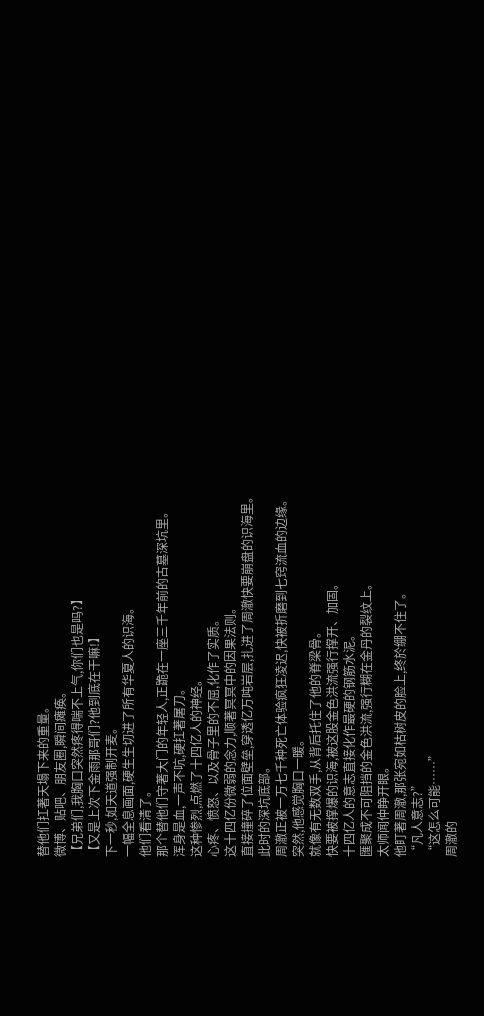替他们扛著天塌下来的重量。
微博、贴吧、朋友圈,瞬间瘫痪。
【兄弟们,我胸口突然疼得喘不上气,你们也是吗?】
【又是上次下金雨那哥们?他到底在干嘛!】
下一秒,如天道强制开麦。
一幅全息画面,硬生生切进了所有华夏人的识海。
他们看清了。
那个替他们守著大门的年轻人,正跪在一座三千年前的古墓深坑里。
浑身是血,一声不吭,硬扛著屠刀。
这种惨烈,点燃了十四亿人的神经。
心疼、愤怒、以及骨子里的不屈,化作了实质。
这十四亿份微弱的念力,顺著冥冥中的因果法则。
直接撞碎了位面壁垒,穿透亿万吨岩层,扎进了周澈快要崩盘的识海里。
此时的深坑底部。
周澈正被一万七千种死亡体验疯狂凌迟,快被折磨到七窍流血的边缘。
突然,他感觉胸口一暖。
就像有无数双手,从背后托住了他的脊梁骨。
快要被撑爆的识海,被这股金色洪流强行撑开、加固。
十四亿人的意志直接化作最硬的钢筋水泥。
匯聚成不可阻挡的金色洪流,强行糊在金丹的裂纹上。
太师闻仲睁开眼。
他盯著周澈,那张宛如枯树皮的脸上,终於绷不住了。
“凡人意志?”
“这怎么可能……”
周澈的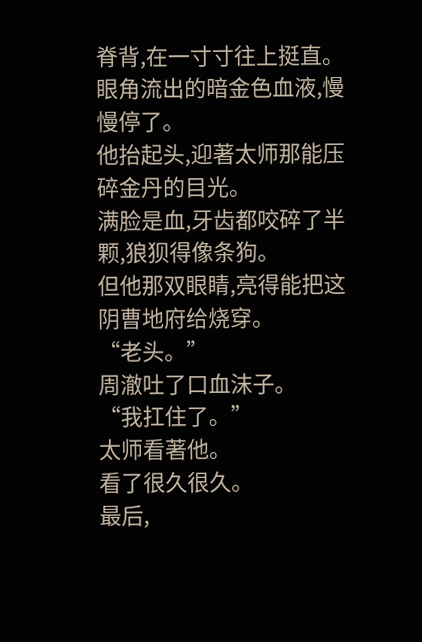脊背,在一寸寸往上挺直。
眼角流出的暗金色血液,慢慢停了。
他抬起头,迎著太师那能压碎金丹的目光。
满脸是血,牙齿都咬碎了半颗,狼狈得像条狗。
但他那双眼睛,亮得能把这阴曹地府给烧穿。
“老头。”
周澈吐了口血沫子。
“我扛住了。”
太师看著他。
看了很久很久。
最后,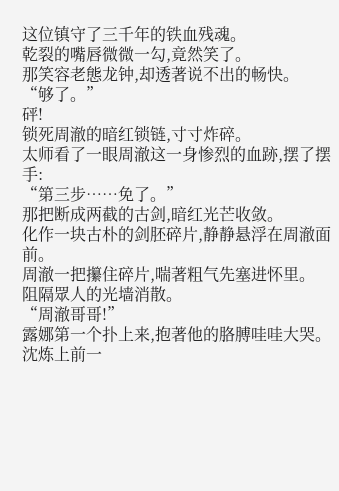这位镇守了三千年的铁血残魂。
乾裂的嘴唇微微一勾,竟然笑了。
那笑容老態龙钟,却透著说不出的畅快。
“够了。”
砰!
锁死周澈的暗红锁链,寸寸炸碎。
太师看了一眼周澈这一身惨烈的血跡,摆了摆手:
“第三步……免了。”
那把断成两截的古剑,暗红光芒收敛。
化作一块古朴的剑胚碎片,静静悬浮在周澈面前。
周澈一把攥住碎片,喘著粗气先塞进怀里。
阻隔眾人的光墙消散。
“周澈哥哥!”
露娜第一个扑上来,抱著他的胳膊哇哇大哭。
沈炼上前一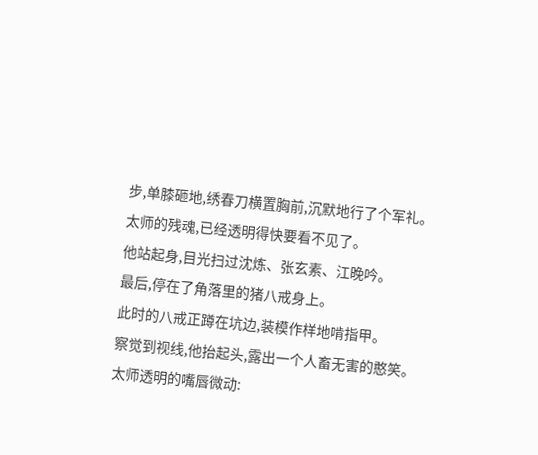步,单膝砸地,绣春刀横置胸前,沉默地行了个军礼。
太师的残魂,已经透明得快要看不见了。
他站起身,目光扫过沈炼、张玄素、江晚吟。
最后,停在了角落里的猪八戒身上。
此时的八戒正蹲在坑边,装模作样地啃指甲。
察觉到视线,他抬起头,露出一个人畜无害的憨笑。
太师透明的嘴唇微动: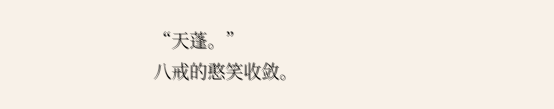“天蓬。”
八戒的憨笑收敛。